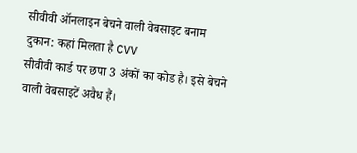सीवीवी ऑनलाइन बेचने वाली वेबसाइट बनाम दुकान: कहां मिलता है CVV
सीवीवी कार्ड पर छपा 3 अंकों का कोड है। इसे बेचने वाली वेबसाइटें अवैध हैं।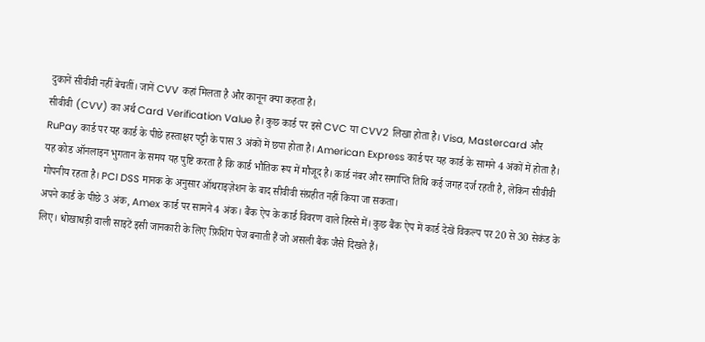दुकानें सीवीवी नहीं बेचतीं। जानें CVV कहां मिलता है और कानून क्या कहता है।
सीवीवी (CVV) का अर्थ Card Verification Value है। कुछ कार्ड पर इसे CVC या CVV2 लिखा होता है। Visa, Mastercard और RuPay कार्ड पर यह कार्ड के पीछे हस्ताक्षर पट्टी के पास 3 अंकों में छपा होता है। American Express कार्ड पर यह कार्ड के सामने 4 अंकों में होता है। यह कोड ऑनलाइन भुगतान के समय यह पुष्टि करता है कि कार्ड भौतिक रूप में मौजूद है। कार्ड नंबर और समाप्ति तिथि कई जगह दर्ज रहती है, लेकिन सीवीवी गोपनीय रहता है। PCI DSS मानक के अनुसार ऑथराइज़ेशन के बाद सीवीवी संग्रहीत नहीं किया जा सकता।
अपने कार्ड के पीछे 3 अंक, Amex कार्ड पर सामने 4 अंक। बैंक ऐप के कार्ड विवरण वाले हिस्से में। कुछ बैंक ऐप में कार्ड देखें विकल्प पर 20 से 30 सेकंड के लिए। धोखाधड़ी वाली साइटें इसी जानकारी के लिए फ़िशिंग पेज बनाती हैं जो असली बैंक जैसे दिखते हैं।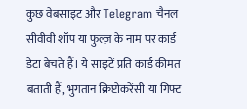कुछ वेबसाइट और Telegram चैनल सीवीवी शॉप या फुल्ज़ के नाम पर कार्ड डेटा बेचते हैं। ये साइटें प्रति कार्ड कीमत बताती हैं, भुगतान क्रिप्टोकरेंसी या गिफ्ट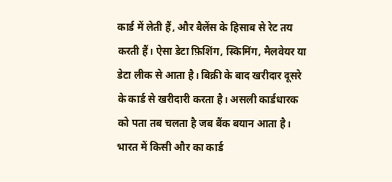कार्ड में लेती हैं, और बैलेंस के हिसाब से रेट तय करती हैं। ऐसा डेटा फ़िशिंग, स्किमिंग, मैलवेयर या डेटा लीक से आता है। बिक्री के बाद खरीदार दूसरे के कार्ड से खरीदारी करता है। असली कार्डधारक को पता तब चलता है जब बैंक बयान आता है।
भारत में किसी और का कार्ड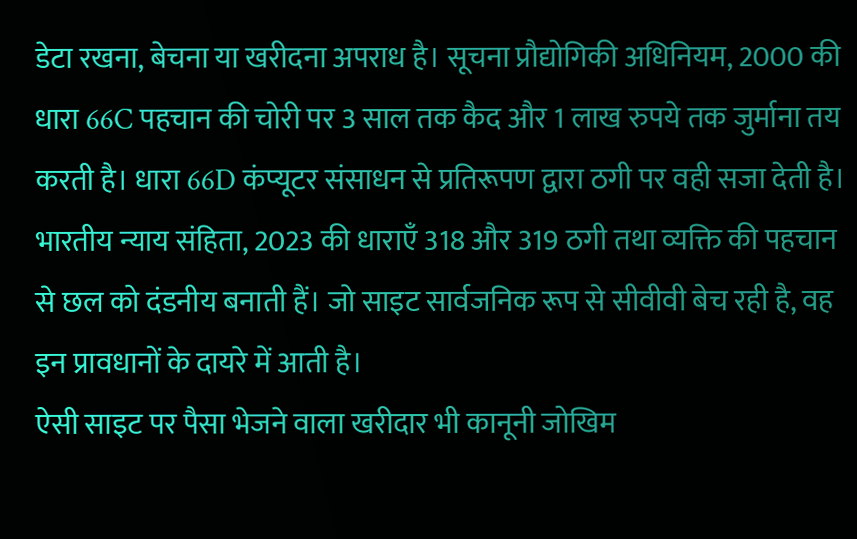डेटा रखना, बेचना या खरीदना अपराध है। सूचना प्रौद्योगिकी अधिनियम, 2000 की धारा 66C पहचान की चोरी पर 3 साल तक कैद और 1 लाख रुपये तक जुर्माना तय करती है। धारा 66D कंप्यूटर संसाधन से प्रतिरूपण द्वारा ठगी पर वही सजा देती है। भारतीय न्याय संहिता, 2023 की धाराएँ 318 और 319 ठगी तथा व्यक्ति की पहचान से छल को दंडनीय बनाती हैं। जो साइट सार्वजनिक रूप से सीवीवी बेच रही है, वह इन प्रावधानों के दायरे में आती है।
ऐसी साइट पर पैसा भेजने वाला खरीदार भी कानूनी जोखिम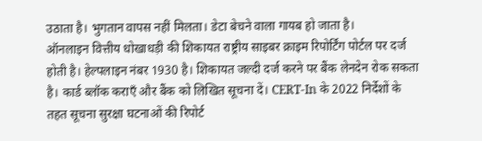उठाता है। भुगतान वापस नहीं मिलता। डेटा बेचने वाला गायब हो जाता है।
ऑनलाइन वित्तीय धोखाधड़ी की शिकायत राष्ट्रीय साइबर क्राइम रिपोर्टिंग पोर्टल पर दर्ज होती है। हेल्पलाइन नंबर 1930 है। शिकायत जल्दी दर्ज करने पर बैंक लेनदेन रोक सकता है। कार्ड ब्लॉक कराएँ और बैंक को लिखित सूचना दें। CERT-In के 2022 निर्देशों के तहत सूचना सुरक्षा घटनाओं की रिपोर्ट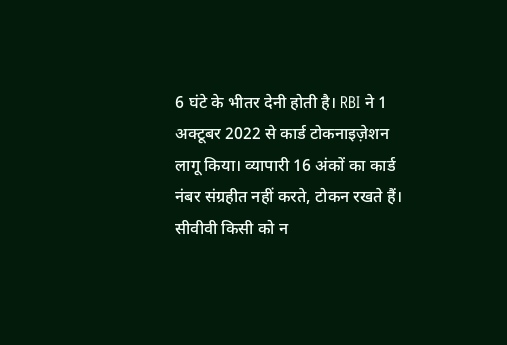6 घंटे के भीतर देनी होती है। RBI ने 1 अक्टूबर 2022 से कार्ड टोकनाइज़ेशन लागू किया। व्यापारी 16 अंकों का कार्ड नंबर संग्रहीत नहीं करते, टोकन रखते हैं। सीवीवी किसी को न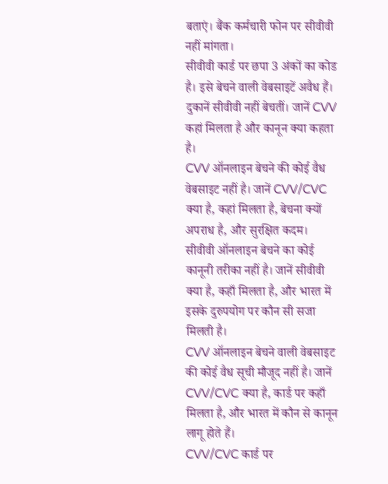बताएं। बैंक कर्मचारी फोन पर सीवीवी नहीं मांगता।
सीवीवी कार्ड पर छपा 3 अंकों का कोड है। इसे बेचने वाली वेबसाइटें अवैध हैं। दुकानें सीवीवी नहीं बेचतीं। जानें CVV कहां मिलता है और कानून क्या कहता है।
CVV ऑनलाइन बेचने की कोई वैध वेबसाइट नहीं है। जानें CVV/CVC क्या है, कहां मिलता है, बेचना क्यों अपराध है, और सुरक्षित कदम।
सीवीवी ऑनलाइन बेचने का कोई कानूनी तरीका नहीं है। जानें सीवीवी क्या है, कहाँ मिलता है, और भारत में इसके दुरुपयोग पर कौन सी सजा मिलती है।
CVV ऑनलाइन बेचने वाली वेबसाइट की कोई वैध सूची मौजूद नहीं है। जानें CVV/CVC क्या है, कार्ड पर कहाँ मिलता है, और भारत में कौन से कानून लागू होते हैं।
CVV/CVC कार्ड पर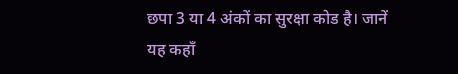छपा 3 या 4 अंकों का सुरक्षा कोड है। जानें यह कहाँ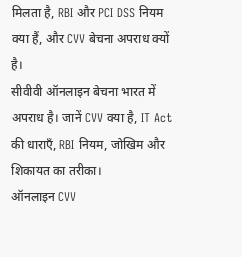मिलता है, RBI और PCI DSS नियम क्या हैं, और CVV बेचना अपराध क्यों है।
सीवीवी ऑनलाइन बेचना भारत में अपराध है। जानें CVV क्या है, IT Act की धाराएँ, RBI नियम, जोखिम और शिकायत का तरीका।
ऑनलाइन CVV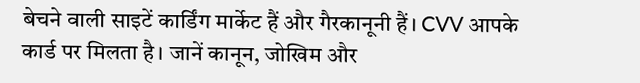बेचने वाली साइटें कार्डिंग मार्केट हैं और गैरकानूनी हैं। CVV आपके कार्ड पर मिलता है। जानें कानून, जोखिम और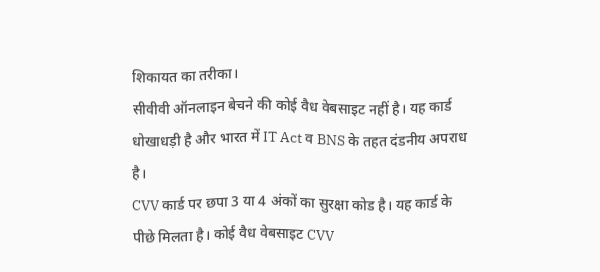शिकायत का तरीका।
सीवीवी ऑनलाइन बेचने की कोई वैध वेबसाइट नहीं है। यह कार्ड धोखाधड़ी है और भारत में IT Act व BNS के तहत दंडनीय अपराध है।
CVV कार्ड पर छपा 3 या 4 अंकों का सुरक्षा कोड है। यह कार्ड के पीछे मिलता है। कोई वैध वेबसाइट CVV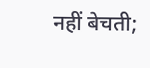नहीं बेचती;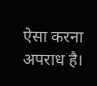ऐसा करना अपराध है।